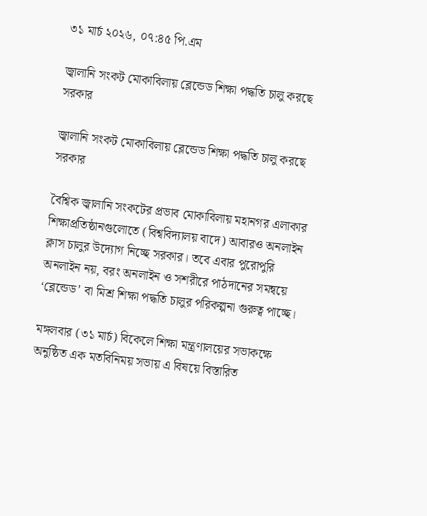৩১ মার্চ ২০২৬, ০৭:৪৫ পি.এম

জ্বালানি সংকট মোকাবিলায় ব্লেন্ডেড শিক্ষা পদ্ধতি চালু করছে সরকার

জ্বালানি সংকট মোকাবিলায় ব্লেন্ডেড শিক্ষা পদ্ধতি চালু করছে সরকার

বৈশ্বিক জ্বালানি সংকটের প্রভাব মোকাবিলায় মহানগর এলাকার শিক্ষাপ্রতিষ্ঠানগুলোতে (বিশ্ববিদ্যালয় বাদে) আবারও অনলাইন ক্লাস চালুর উদ্যোগ নিচ্ছে সরকার। তবে এবার পুরোপুরি অনলাইন নয়, বরং অনলাইন ও সশরীরে পাঠদানের সমন্বয়ে ‘ব্লেন্ডেড’ বা মিশ্র শিক্ষা পদ্ধতি চালুর পরিকল্পনা গুরুত্ব পাচ্ছে।

মঙ্গলবার (৩১ মার্চ) বিকেলে শিক্ষা মন্ত্রণালয়ের সভাকক্ষে অনুষ্ঠিত এক মতবিনিময় সভায় এ বিষয়ে বিস্তারিত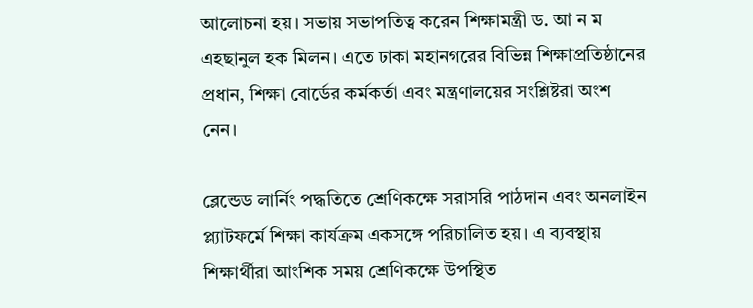আলোচনা হয়। সভায় সভাপতিত্ব করেন শিক্ষামন্ত্রী ড. আ ন ম এহছানুল হক মিলন। এতে ঢাকা মহানগরের বিভিন্ন শিক্ষাপ্রতিষ্ঠানের প্রধান, শিক্ষা বোর্ডের কর্মকর্তা এবং মন্ত্রণালয়ের সংশ্লিষ্টরা অংশ নেন।

ব্লেন্ডেড লার্নিং পদ্ধতিতে শ্রেণিকক্ষে সরাসরি পাঠদান এবং অনলাইন প্ল্যাটফর্মে শিক্ষা কার্যক্রম একসঙ্গে পরিচালিত হয়। এ ব্যবস্থায় শিক্ষার্থীরা আংশিক সময় শ্রেণিকক্ষে উপস্থিত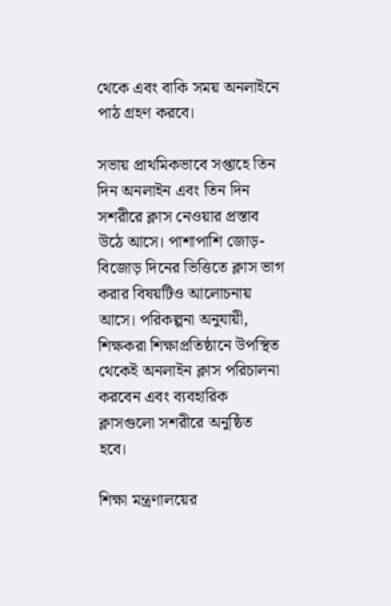থেকে এবং বাকি সময় অনলাইনে পাঠ গ্রহণ করবে।

সভায় প্রাথমিকভাবে সপ্তাহে তিন দিন অনলাইন এবং তিন দিন সশরীরে ক্লাস নেওয়ার প্রস্তাব উঠে আসে। পাশাপাশি জোড়-বিজোড় দিনের ভিত্তিতে ক্লাস ভাগ করার বিষয়টিও আলোচনায় আসে। পরিকল্পনা অনুযায়ী, শিক্ষকরা শিক্ষাপ্রতিষ্ঠানে উপস্থিত থেকেই অনলাইন ক্লাস পরিচালনা করবেন এবং ব্যবহারিক ক্লাসগুলো সশরীরে অনুষ্ঠিত হবে।

শিক্ষা মন্ত্রণালয়ের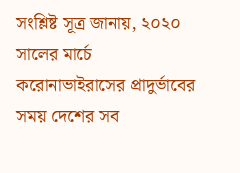সংশ্লিষ্ট সূত্র জানায়, ২০২০ সালের মার্চে করোনাভাইরাসের প্রাদুর্ভাবের সময় দেশের সব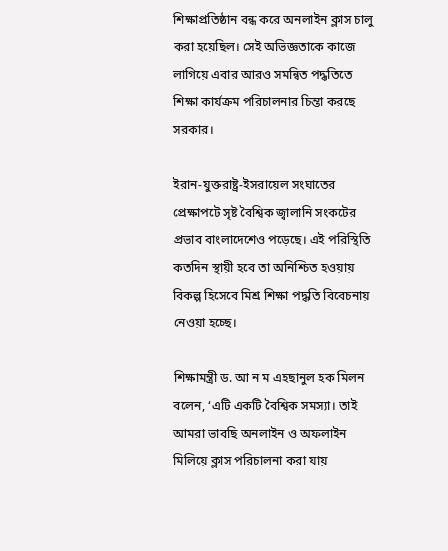শিক্ষাপ্রতিষ্ঠান বন্ধ করে অনলাইন ক্লাস চালু করা হয়েছিল। সেই অভিজ্ঞতাকে কাজে লাগিয়ে এবার আরও সমন্বিত পদ্ধতিতে শিক্ষা কার্যক্রম পরিচালনার চিন্তা করছে সরকার।

ইরান-যুক্তরাষ্ট্র-ইসরায়েল সংঘাতের প্রেক্ষাপটে সৃষ্ট বৈশ্বিক জ্বালানি সংকটের প্রভাব বাংলাদেশেও পড়েছে। এই পরিস্থিতি কতদিন স্থায়ী হবে তা অনিশ্চিত হওয়ায় বিকল্প হিসেবে মিশ্র শিক্ষা পদ্ধতি বিবেচনায় নেওয়া হচ্ছে।

শিক্ষামন্ত্রী ড. আ ন ম এহছানুল হক মিলন বলেন, ‘এটি একটি বৈশ্বিক সমস্যা। তাই আমরা ভাবছি অনলাইন ও অফলাইন মিলিয়ে ক্লাস পরিচালনা করা যায়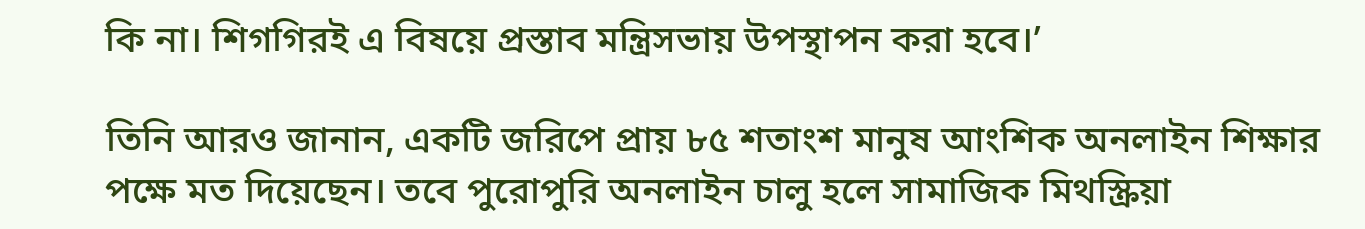কি না। শিগগিরই এ বিষয়ে প্রস্তাব মন্ত্রিসভায় উপস্থাপন করা হবে।’

তিনি আরও জানান, একটি জরিপে প্রায় ৮৫ শতাংশ মানুষ আংশিক অনলাইন শিক্ষার পক্ষে মত দিয়েছেন। তবে পুরোপুরি অনলাইন চালু হলে সামাজিক মিথস্ক্রিয়া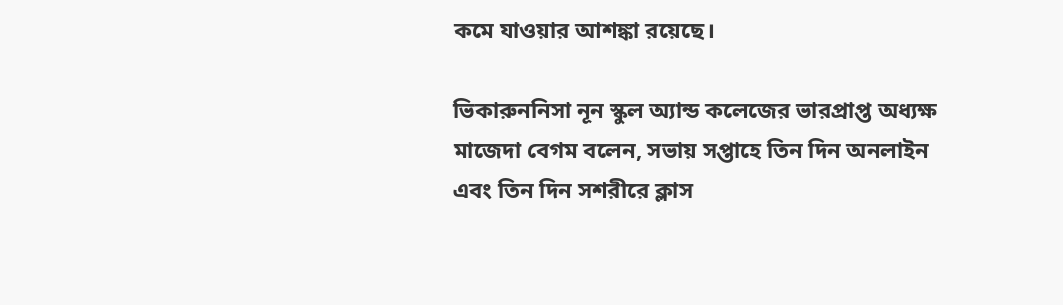কমে যাওয়ার আশঙ্কা রয়েছে।

ভিকারুননিসা নূন স্কুল অ্যান্ড কলেজের ভারপ্রাপ্ত অধ্যক্ষ মাজেদা বেগম বলেন, সভায় সপ্তাহে তিন দিন অনলাইন এবং তিন দিন সশরীরে ক্লাস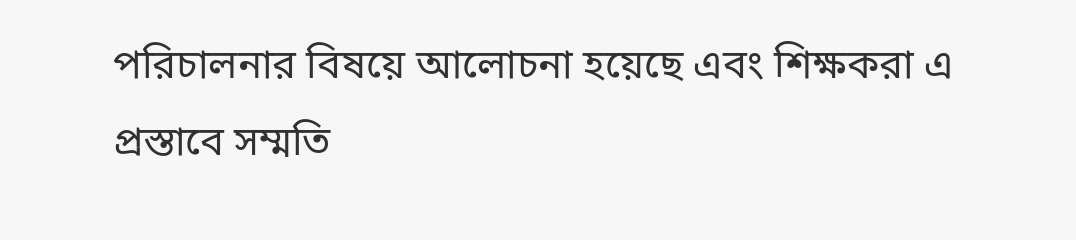পরিচালনার বিষয়ে আলোচনা হয়েছে এবং শিক্ষকরা এ প্রস্তাবে সম্মতি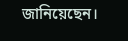জানিয়েছেন।